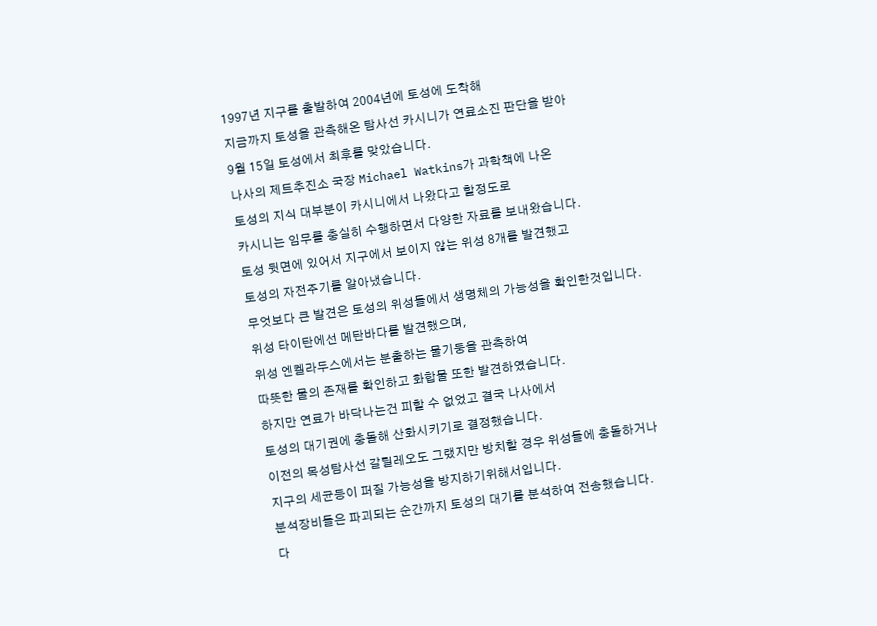1997년 지구를 출발하여 2004년에 토성에 도착해
지금까지 토성을 관측해온 탐사선 카시니가 연료소진 판단을 받아
9월 15일 토성에서 최후를 맞았습니다.
나사의 제트추진소 국장 Michael Watkins가 과학책에 나온
토성의 지식 대부분이 카시니에서 나왔다고 할정도로
카시니는 임무를 충실히 수행하면서 다양한 자료를 보내왔습니다.
토성 뒷면에 있어서 지구에서 보이지 않는 위성 8개를 발견했고
토성의 자전주기를 알아냈습니다.
무엇보다 큰 발견은 토성의 위성들에서 생명체의 가능성을 확인한것입니다.
위성 타이탄에선 메탄바다를 발견했으며,
위성 엔켈라두스에서는 분출하는 물기둥을 관측하여
따뜻한 물의 존재를 확인하고 화합물 또한 발견하였습니다.
하지만 연료가 바닥나는건 피할 수 없었고 결국 나사에서
토성의 대기권에 충돌해 산화시키기로 결정했습니다.
이전의 목성탐사선 갈릴레오도 그랬지만 방치할 경우 위성들에 충돌하거나
지구의 세균등이 퍼질 가능성을 방지하기위해서입니다.
분석장비들은 파괴되는 순간까지 토성의 대기를 분석하여 전송했습니다.
다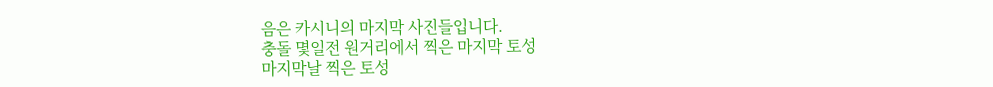음은 카시니의 마지막 사진들입니다.
충돌 몇일전 원거리에서 찍은 마지막 토성
마지막날 찍은 토성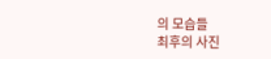의 모습들
최후의 사진